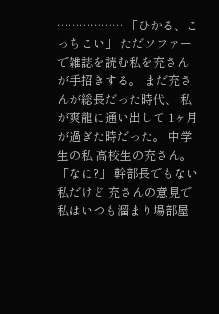……………… 「ひかる、こっちこい」 ただソファーで雑誌を読む私を充さんが手招きする。 まだ充さんが総長だった時代、 私が爽龍に通い出して 1ヶ月が過ぎた時だった。 中学生の私 高校生の充さん。 「なに?」 幹部長でもない私だけど 充さんの意見で私はいつも溜まり場部屋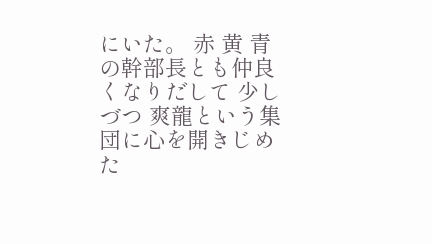にいた。 赤 黄 青 の幹部長とも仲良くなりだして 少しづつ 爽龍という集団に心を開きじめた